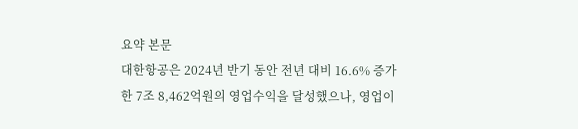요약 본문
대한항공은 2024년 반기 동안 전년 대비 16.6% 증가한 7조 8,462억원의 영업수익을 달성했으나, 영업이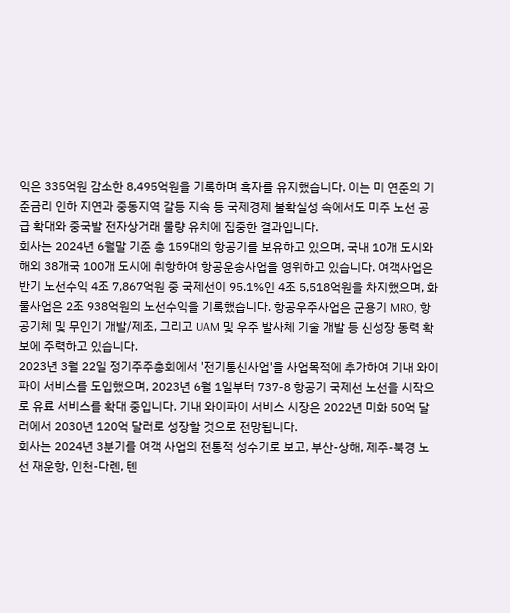익은 335억원 감소한 8,495억원을 기록하며 흑자를 유지했습니다. 이는 미 연준의 기준금리 인하 지연과 중동지역 갈등 지속 등 국제경제 불확실성 속에서도 미주 노선 공급 확대와 중국발 전자상거래 물량 유치에 집중한 결과입니다.
회사는 2024년 6월말 기준 총 159대의 항공기를 보유하고 있으며, 국내 10개 도시와 해외 38개국 100개 도시에 취항하여 항공운송사업을 영위하고 있습니다. 여객사업은 반기 노선수익 4조 7,867억원 중 국제선이 95.1%인 4조 5,518억원을 차지했으며, 화물사업은 2조 938억원의 노선수익을 기록했습니다. 항공우주사업은 군용기 MRO, 항공기체 및 무인기 개발/제조, 그리고 UAM 및 우주 발사체 기술 개발 등 신성장 동력 확보에 주력하고 있습니다.
2023년 3월 22일 정기주주총회에서 '전기통신사업'을 사업목적에 추가하여 기내 와이파이 서비스를 도입했으며, 2023년 6월 1일부터 737-8 항공기 국제선 노선을 시작으로 유료 서비스를 확대 중입니다. 기내 와이파이 서비스 시장은 2022년 미화 50억 달러에서 2030년 120억 달러로 성장할 것으로 전망됩니다.
회사는 2024년 3분기를 여객 사업의 전통적 성수기로 보고, 부산-상해, 제주-북경 노선 재운항, 인천-다롄, 톈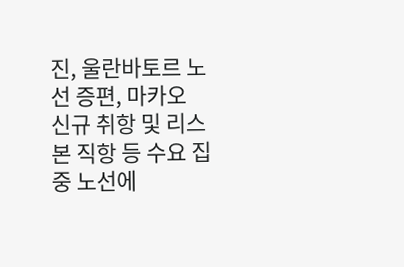진, 울란바토르 노선 증편, 마카오 신규 취항 및 리스본 직항 등 수요 집중 노선에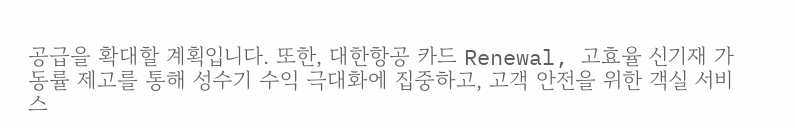공급을 확대할 계획입니다. 또한, 대한항공 카드 Renewal, 고효율 신기재 가동률 제고를 통해 성수기 수익 극대화에 집중하고, 고객 안전을 위한 객실 서비스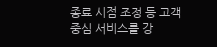종료 시점 조정 등 고객 중심 서비스를 강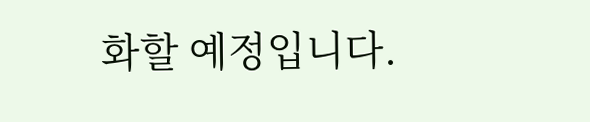화할 예정입니다.